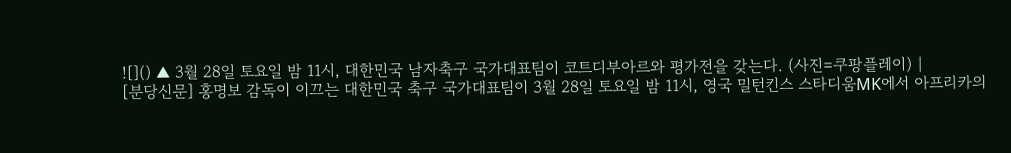![]() ▲ 3월 28일 토요일 밤 11시, 대한민국 남자축구 국가대표팀이 코트디부아르와 평가전을 갖는다. (사진=쿠팡플레이) |
[분당신문] 홍명보 감독이 이끄는 대한민국 축구 국가대표팀이 3월 28일 토요일 밤 11시, 영국 밀턴킨스 스타디움MK에서 아프리카의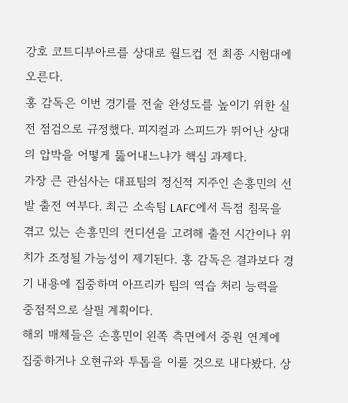강호 코트디부아르를 상대로 월드컵 전 최종 시험대에 오른다.
홍 감독은 이번 경기를 전술 완성도를 높이기 위한 실전 점검으로 규정했다. 피지컬과 스피드가 뛰어난 상대의 압박을 어떻게 뚫어내느냐가 핵심 과제다.
가장 큰 관심사는 대표팀의 정신적 지주인 손흥민의 선발 출전 여부다. 최근 소속팀 LAFC에서 득점 침묵을 겪고 있는 손흥민의 컨디션을 고려해 출전 시간이나 위치가 조정될 가능성이 제기된다. 홍 감독은 결과보다 경기 내용에 집중하며 아프리카 팀의 역습 처리 능력을 중점적으로 살필 계획이다.
해외 매체들은 손흥민이 왼쪽 측면에서 중원 연계에 집중하거나 오현규와 투톱을 이룰 것으로 내다봤다. 상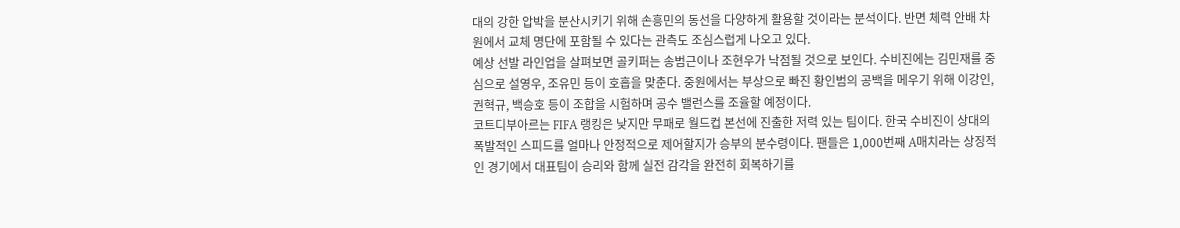대의 강한 압박을 분산시키기 위해 손흥민의 동선을 다양하게 활용할 것이라는 분석이다. 반면 체력 안배 차원에서 교체 명단에 포함될 수 있다는 관측도 조심스럽게 나오고 있다.
예상 선발 라인업을 살펴보면 골키퍼는 송범근이나 조현우가 낙점될 것으로 보인다. 수비진에는 김민재를 중심으로 설영우, 조유민 등이 호흡을 맞춘다. 중원에서는 부상으로 빠진 황인범의 공백을 메우기 위해 이강인, 권혁규, 백승호 등이 조합을 시험하며 공수 밸런스를 조율할 예정이다.
코트디부아르는 FIFA 랭킹은 낮지만 무패로 월드컵 본선에 진출한 저력 있는 팀이다. 한국 수비진이 상대의 폭발적인 스피드를 얼마나 안정적으로 제어할지가 승부의 분수령이다. 팬들은 1,000번째 A매치라는 상징적인 경기에서 대표팀이 승리와 함께 실전 감각을 완전히 회복하기를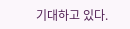기대하고 있다.